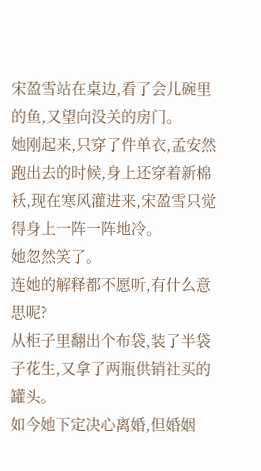宋盈雪站在桌边,看了会儿碗里的鱼,又望向没关的房门。
她刚起来,只穿了件单衣,孟安然跑出去的时候,身上还穿着新棉袄,现在寒风灌进来,宋盈雪只觉得身上一阵一阵地冷。
她忽然笑了。
连她的解释都不愿听,有什么意思呢?
从柜子里翻出个布袋,装了半袋子花生,又拿了两瓶供销社买的罐头。
如今她下定决心离婚,但婚姻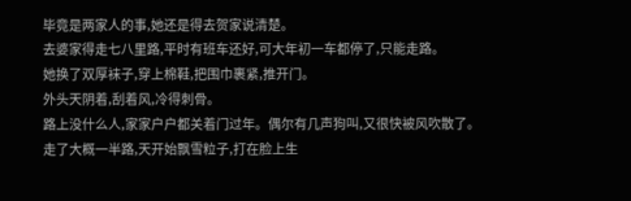毕竟是两家人的事,她还是得去贺家说清楚。
去婆家得走七八里路,平时有班车还好,可大年初一车都停了,只能走路。
她换了双厚袜子,穿上棉鞋,把围巾裹紧,推开门。
外头天阴着,刮着风,冷得刺骨。
路上没什么人,家家户户都关着门过年。偶尔有几声狗叫,又很快被风吹散了。
走了大概一半路,天开始飘雪粒子,打在脸上生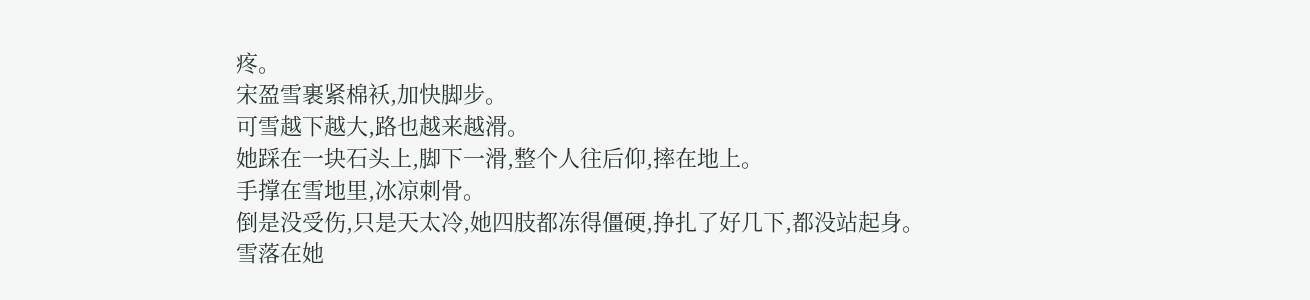疼。
宋盈雪裹紧棉袄,加快脚步。
可雪越下越大,路也越来越滑。
她踩在一块石头上,脚下一滑,整个人往后仰,摔在地上。
手撑在雪地里,冰凉刺骨。
倒是没受伤,只是天太冷,她四肢都冻得僵硬,挣扎了好几下,都没站起身。
雪落在她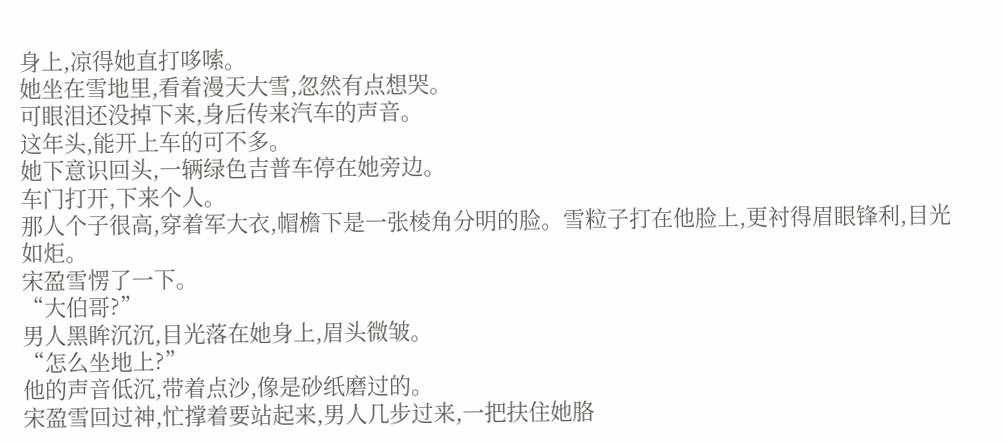身上,凉得她直打哆嗦。
她坐在雪地里,看着漫天大雪,忽然有点想哭。
可眼泪还没掉下来,身后传来汽车的声音。
这年头,能开上车的可不多。
她下意识回头,一辆绿色吉普车停在她旁边。
车门打开,下来个人。
那人个子很高,穿着军大衣,帽檐下是一张棱角分明的脸。雪粒子打在他脸上,更衬得眉眼锋利,目光如炬。
宋盈雪愣了一下。
“大伯哥?”
男人黑眸沉沉,目光落在她身上,眉头微皱。
“怎么坐地上?”
他的声音低沉,带着点沙,像是砂纸磨过的。
宋盈雪回过神,忙撑着要站起来,男人几步过来,一把扶住她胳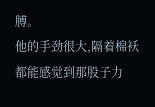膊。
他的手劲很大,隔着棉袄都能感觉到那股子力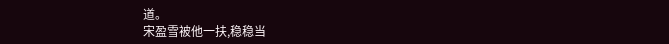道。
宋盈雪被他一扶,稳稳当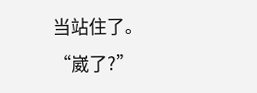当站住了。
“崴了?”